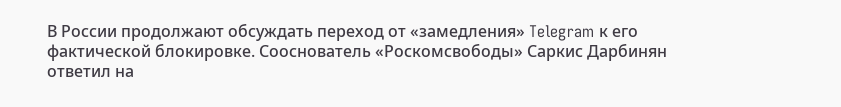В России продолжают обсуждать переход от «замедления» Telegram к его фактической блокировке. Сооснователь «Роскомсвободы» Саркис Дарбинян ответил на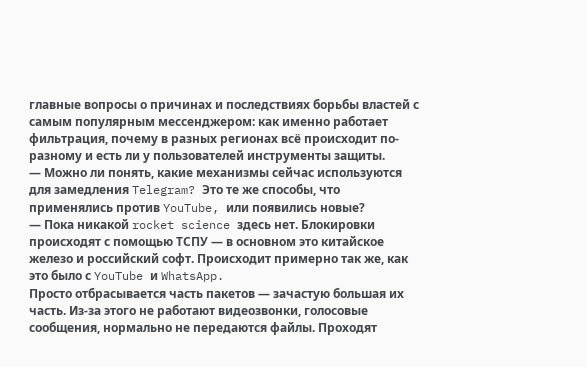главные вопросы о причинах и последствиях борьбы властей с самым популярным мессенджером: как именно работает фильтрация, почему в разных регионах всё происходит по-разному и есть ли у пользователей инструменты защиты.
— Можно ли понять, какие механизмы сейчас используются для замедления Telegram? Это те же способы, что применялись против YouTube, или появились новые?
— Пока никакой rocket science здесь нет. Блокировки происходят с помощью ТСПУ — в основном это китайское железо и российский софт. Происходит примерно так же, как это было с YouTube и WhatsApp.
Просто отбрасывается часть пакетов — зачастую большая их часть. Из-за этого не работают видеозвонки, голосовые сообщения, нормально не передаются файлы. Проходят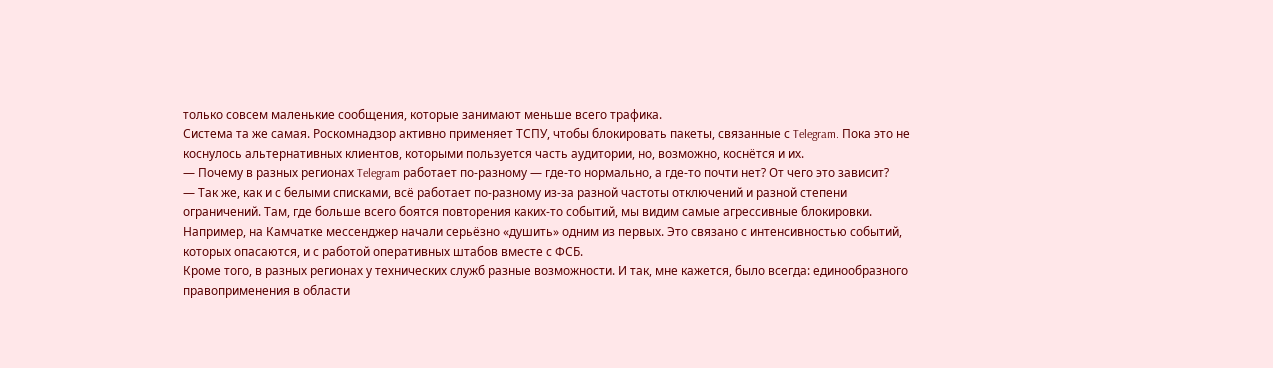только совсем маленькие сообщения, которые занимают меньше всего трафика.
Система та же самая. Роскомнадзор активно применяет ТСПУ, чтобы блокировать пакеты, связанные с Telegram. Пока это не коснулось альтернативных клиентов, которыми пользуется часть аудитории, но, возможно, коснётся и их.
— Почему в разных регионах Telegram работает по-разному — где-то нормально, а где-то почти нет? От чего это зависит?
— Так же, как и с белыми списками, всё работает по-разному из-за разной частоты отключений и разной степени ограничений. Там, где больше всего боятся повторения каких-то событий, мы видим самые агрессивные блокировки.
Например, на Камчатке мессенджер начали серьёзно «душить» одним из первых. Это связано с интенсивностью событий, которых опасаются, и с работой оперативных штабов вместе с ФСБ.
Кроме того, в разных регионах у технических служб разные возможности. И так, мне кажется, было всегда: единообразного правоприменения в области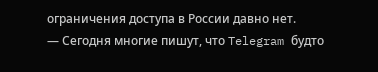ограничения доступа в России давно нет.
— Сегодня многие пишут, что Telegram будто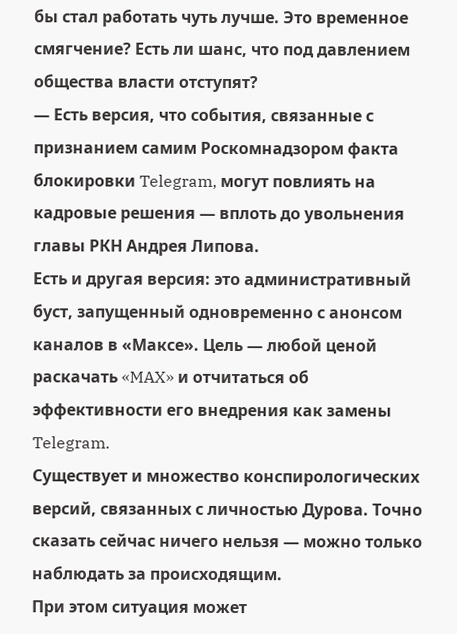бы стал работать чуть лучше. Это временное смягчение? Есть ли шанс, что под давлением общества власти отступят?
— Есть версия, что события, связанные с признанием самим Роскомнадзором факта блокировки Telegram, могут повлиять на кадровые решения — вплоть до увольнения главы РКН Андрея Липова.
Есть и другая версия: это административный буст, запущенный одновременно с анонсом каналов в «Максе». Цель — любой ценой раскачать «MAX» и отчитаться об эффективности его внедрения как замены Telegram.
Существует и множество конспирологических версий, связанных с личностью Дурова. Точно сказать сейчас ничего нельзя — можно только наблюдать за происходящим.
При этом ситуация может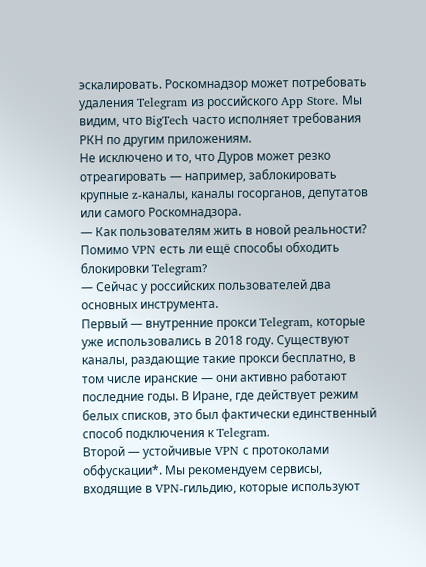эскалировать. Роскомнадзор может потребовать удаления Telegram из российского App Store. Мы видим, что BigTech часто исполняет требования РКН по другим приложениям.
Не исключено и то, что Дуров может резко отреагировать — например, заблокировать крупные z-каналы, каналы госорганов, депутатов или самого Роскомнадзора.
— Как пользователям жить в новой реальности? Помимо VPN есть ли ещё способы обходить блокировки Telegram?
— Сейчас у российских пользователей два основных инструмента.
Первый — внутренние прокси Telegram, которые уже использовались в 2018 году. Существуют каналы, раздающие такие прокси бесплатно, в том числе иранские — они активно работают последние годы. В Иране, где действует режим белых списков, это был фактически единственный способ подключения к Telegram.
Второй — устойчивые VPN с протоколами обфускации*. Мы рекомендуем сервисы, входящие в VPN-гильдию, которые используют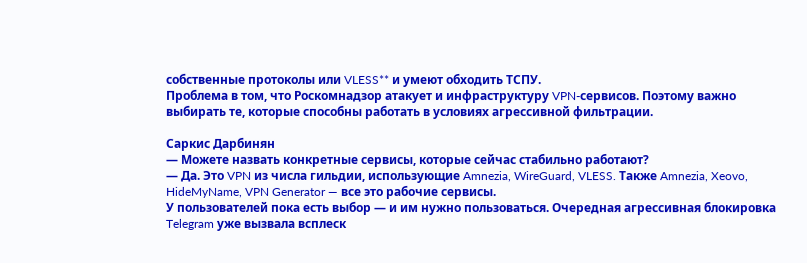собственные протоколы или VLESS** и умеют обходить ТСПУ.
Проблема в том, что Роскомнадзор атакует и инфраструктуру VPN-сервисов. Поэтому важно выбирать те, которые способны работать в условиях агрессивной фильтрации.

Саркис Дарбинян
— Можете назвать конкретные сервисы, которые сейчас стабильно работают?
— Да. Это VPN из числа гильдии, использующие Amnezia, WireGuard, VLESS. Также Amnezia, Xeovo, HideMyName, VPN Generator — все это рабочие сервисы.
У пользователей пока есть выбор — и им нужно пользоваться. Очередная агрессивная блокировка Telegram уже вызвала всплеск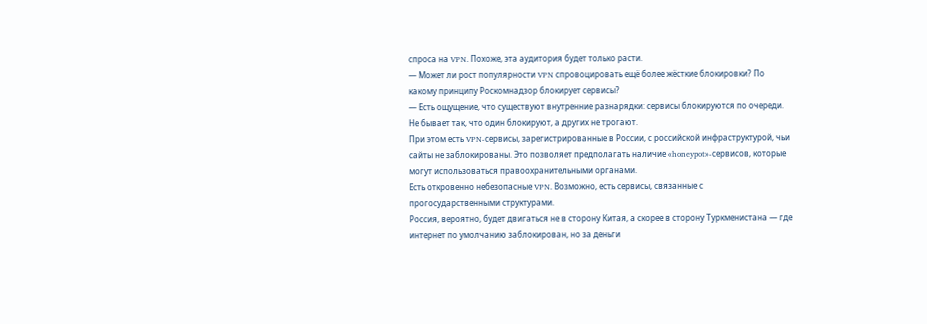спроса на VPN. Похоже, эта аудитория будет только расти.
— Может ли рост популярности VPN спровоцировать ещё более жёсткие блокировки? По какому принципу Роскомнадзор блокирует сервисы?
— Есть ощущение, что существуют внутренние разнарядки: сервисы блокируются по очереди. Не бывает так, что один блокируют, а других не трогают.
При этом есть VPN-сервисы, зарегистрированные в России, с российской инфраструктурой, чьи сайты не заблокированы. Это позволяет предполагать наличие «honeypot»-сервисов, которые могут использоваться правоохранительными органами.
Есть откровенно небезопасные VPN. Возможно, есть сервисы, связанные с прогосударственными структурами.
Россия, вероятно, будет двигаться не в сторону Китая, а скорее в сторону Туркменистана — где интернет по умолчанию заблокирован, но за деньги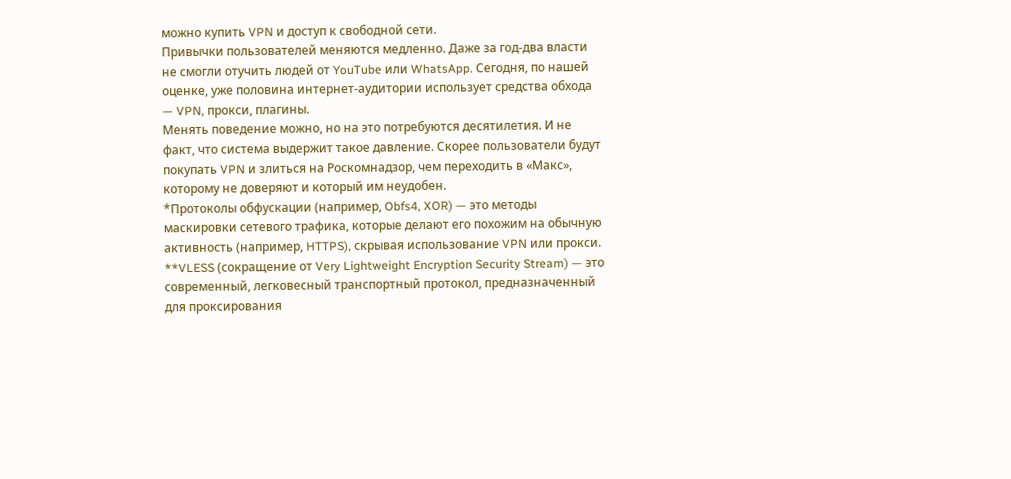можно купить VPN и доступ к свободной сети.
Привычки пользователей меняются медленно. Даже за год-два власти не смогли отучить людей от YouTube или WhatsApp. Сегодня, по нашей оценке, уже половина интернет-аудитории использует средства обхода — VPN, прокси, плагины.
Менять поведение можно, но на это потребуются десятилетия. И не факт, что система выдержит такое давление. Скорее пользователи будут покупать VPN и злиться на Роскомнадзор, чем переходить в «Макс», которому не доверяют и который им неудобен.
*Протоколы обфускации (например, Obfs4, XOR) — это методы маскировки сетевого трафика, которые делают его похожим на обычную активность (например, HTTPS), скрывая использование VPN или прокси.
**VLESS (сокращение от Very Lightweight Encryption Security Stream) — это современный, легковесный транспортный протокол, предназначенный для проксирования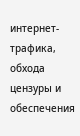интернет-трафика, обхода цензуры и обеспечения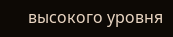высокого уровня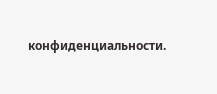конфиденциальности.